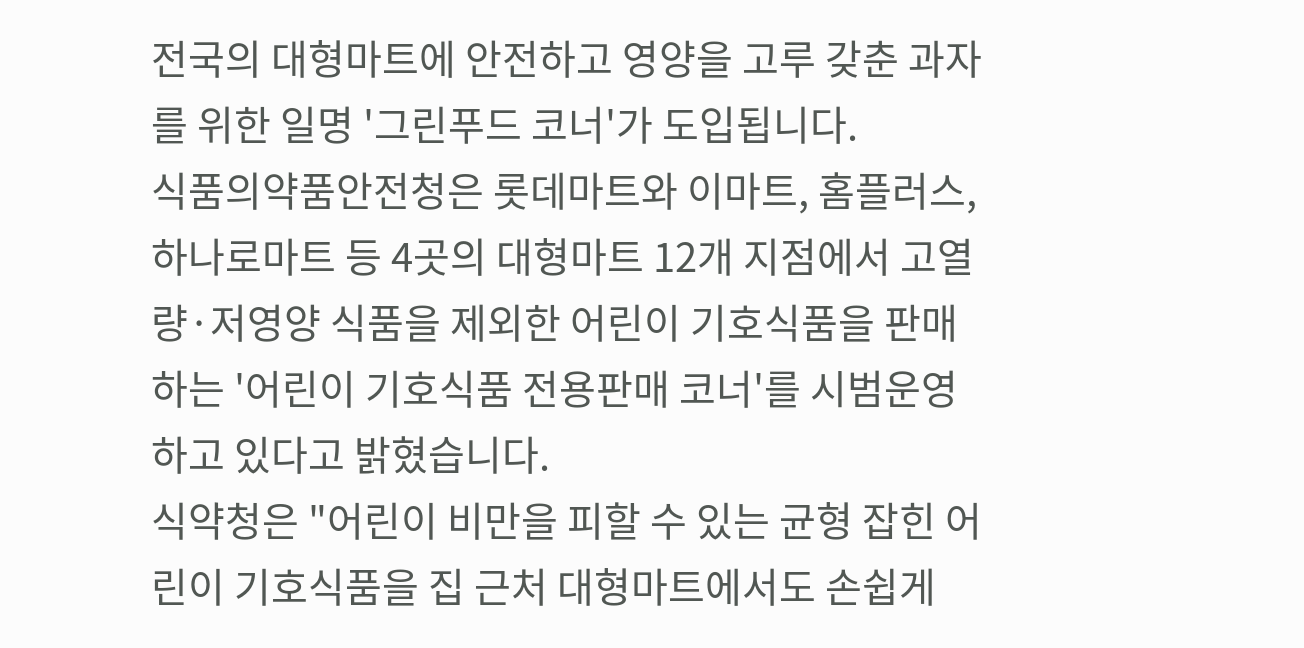전국의 대형마트에 안전하고 영양을 고루 갖춘 과자를 위한 일명 '그린푸드 코너'가 도입됩니다.
식품의약품안전청은 롯데마트와 이마트, 홈플러스, 하나로마트 등 4곳의 대형마트 12개 지점에서 고열량·저영양 식품을 제외한 어린이 기호식품을 판매하는 '어린이 기호식품 전용판매 코너'를 시범운영하고 있다고 밝혔습니다.
식약청은 "어린이 비만을 피할 수 있는 균형 잡힌 어린이 기호식품을 집 근처 대형마트에서도 손쉽게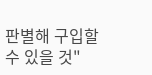판별해 구입할 수 있을 것"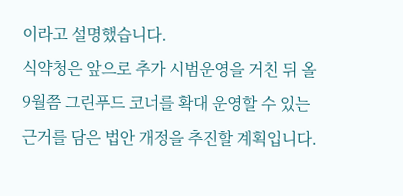이라고 설명했습니다.
식약청은 앞으로 추가 시범운영을 거친 뒤 올 9월쯤 그린푸드 코너를 확대 운영할 수 있는 근거를 담은 법안 개정을 추진할 계획입니다.